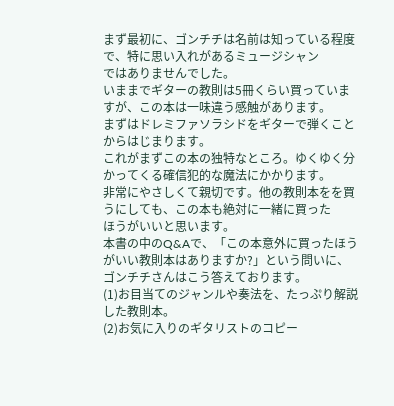まず最初に、ゴンチチは名前は知っている程度で、特に思い入れがあるミュージシャン
ではありませんでした。
いままでギターの教則は5冊くらい買っていますが、この本は一味違う感触があります。
まずはドレミファソラシドをギターで弾くことからはじまります。
これがまずこの本の独特なところ。ゆくゆく分かってくる確信犯的な魔法にかかります。
非常にやさしくて親切です。他の教則本をを買うにしても、この本も絶対に一緒に買った
ほうがいいと思います。
本書の中のQ&Aで、「この本意外に買ったほうがいい教則本はありますか?」という問いに、
ゴンチチさんはこう答えております。
(1)お目当てのジャンルや奏法を、たっぷり解説した教則本。
(2)お気に入りのギタリストのコピー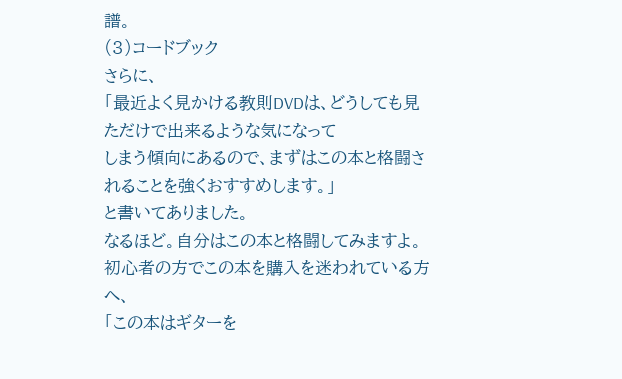譜。
(3)コードブック
さらに、
「最近よく見かける教則DVDは、どうしても見ただけで出来るような気になって
しまう傾向にあるので、まずはこの本と格闘されることを強くおすすめします。」
と書いてありました。
なるほど。自分はこの本と格闘してみますよ。
初心者の方でこの本を購入を迷われている方へ、
「この本はギターを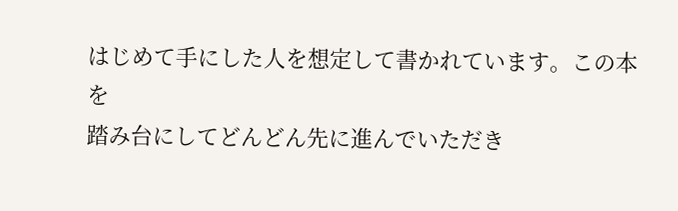はじめて手にした人を想定して書かれています。この本を
踏み台にしてどんどん先に進んでいただき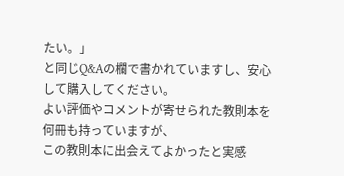たい。」
と同じQ&Aの欄で書かれていますし、安心して購入してください。
よい評価やコメントが寄せられた教則本を何冊も持っていますが、
この教則本に出会えてよかったと実感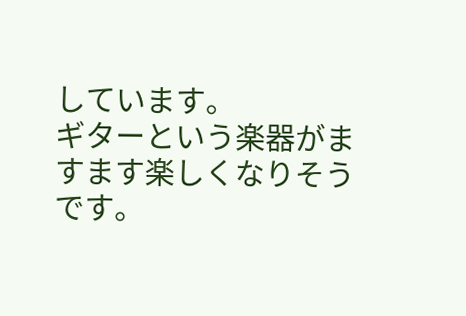しています。
ギターという楽器がますます楽しくなりそうです。